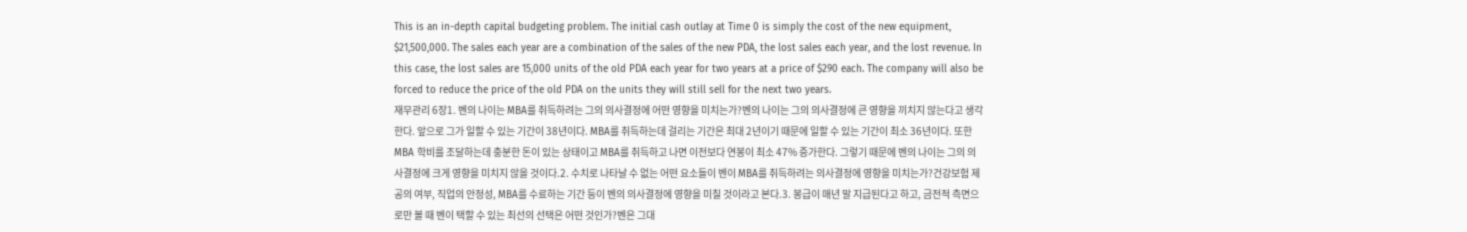This is an in-depth capital budgeting problem. The initial cash outlay at Time 0 is simply the cost of the new equipment, $21,500,000. The sales each year are a combination of the sales of the new PDA, the lost sales each year, and the lost revenue. In this case, the lost sales are 15,000 units of the old PDA each year for two years at a price of $290 each. The company will also be forced to reduce the price of the old PDA on the units they will still sell for the next two years.
재무관리 6장1. 벤의 나이는 MBA를 취득하려는 그의 의사결정에 어떤 영향을 미치는가?벤의 나이는 그의 의사결정에 큰 영향을 끼치지 않는다고 생각한다. 앞으로 그가 일할 수 있는 기간이 38년이다. MBA를 취득하는데 걸리는 기간은 최대 2년이기 때문에 일할 수 있는 기간이 최소 36년이다. 또한 MBA 학비를 조달하는데 충분한 돈이 있는 상태이고 MBA를 취득하고 나면 이전보다 연봉이 최소 47% 증가한다. 그렇기 때문에 벤의 나이는 그의 의사결정에 크게 영향을 미치지 않을 것이다.2. 수치로 나타날 수 없는 어떤 요소들이 벤이 MBA를 취득하려는 의사결정에 영향을 미치는가?건강보험 제공의 여부, 직업의 안정성, MBA를 수료하는 기간 등이 벤의 의사결정에 영향을 미칠 것이라고 본다.3. 봉급이 매년 말 지급된다고 하고, 금전적 측면으로만 볼 때 벤이 택할 수 있는 최선의 선택은 어떤 것인가?벤은 그대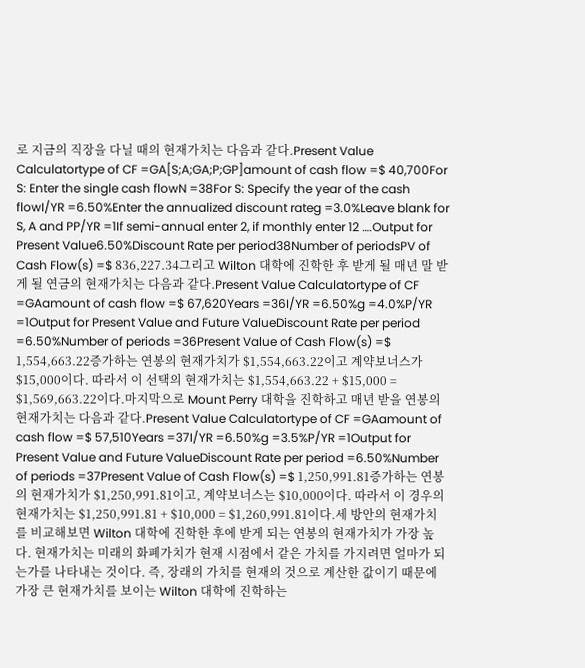로 지금의 직장을 다닐 때의 현재가치는 다음과 같다.Present Value Calculatortype of CF =GA[S;A;GA;P;GP]amount of cash flow =$ 40,700For S: Enter the single cash flowN =38For S: Specify the year of the cash flowI/YR =6.50%Enter the annualized discount rateg =3.0%Leave blank for S, A and PP/YR =1If semi-annual enter 2, if monthly enter 12 ….Output for Present Value6.50%Discount Rate per period38Number of periodsPV of Cash Flow(s) =$ 836,227.34그리고 Wilton 대학에 진학한 후 받게 될 매년 말 받게 될 연금의 현재가치는 다음과 같다.Present Value Calculatortype of CF =GAamount of cash flow =$ 67,620Years =36I/YR =6.50%g =4.0%P/YR =1Output for Present Value and Future ValueDiscount Rate per period =6.50%Number of periods =36Present Value of Cash Flow(s) =$ 1,554,663.22증가하는 연봉의 현재가치가 $1,554,663.22이고 계약보너스가 $15,000이다. 따라서 이 선택의 현재가치는 $1,554,663.22 + $15,000 = $1,569,663.22이다.마지막으로 Mount Perry 대학을 진학하고 매년 받을 연봉의 현재가치는 다음과 같다.Present Value Calculatortype of CF =GAamount of cash flow =$ 57,510Years =37I/YR =6.50%g =3.5%P/YR =1Output for Present Value and Future ValueDiscount Rate per period =6.50%Number of periods =37Present Value of Cash Flow(s) =$ 1,250,991.81증가하는 연봉의 현재가치가 $1,250,991.81이고, 계약보너스는 $10,000이다. 따라서 이 경우의 현재가치는 $1,250,991.81 + $10,000 = $1,260,991.81이다.세 방안의 현재가치를 비교해보면 Wilton 대학에 진학한 후에 받게 되는 연봉의 현재가치가 가장 높다. 현재가치는 미래의 화폐가치가 현재 시점에서 같은 가치를 가지려면 얼마가 되는가를 나타내는 것이다. 즉, 장래의 가치를 현재의 것으로 계산한 값이기 때문에 가장 큰 현재가치를 보이는 Wilton 대학에 진학하는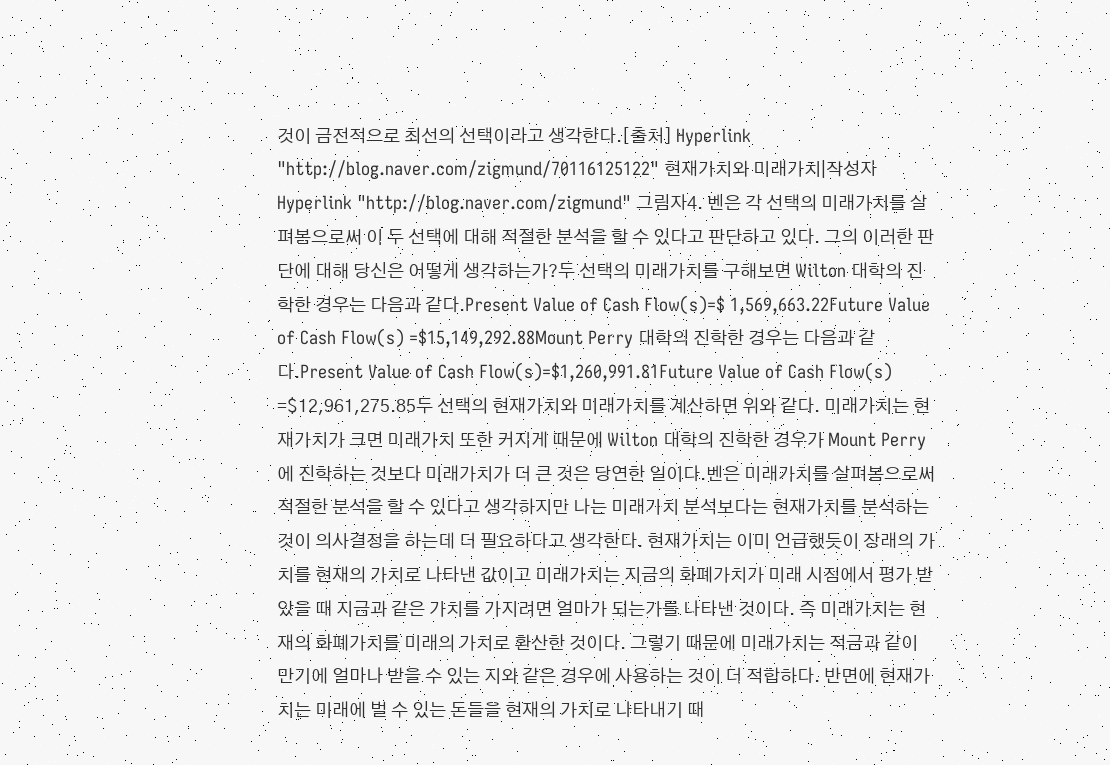것이 금전적으로 최선의 선택이라고 생각한다.[출처] Hyperlink "http://blog.naver.com/zigmund/70116125122" 현재가치와 미래가치|작성자 Hyperlink "http://blog.naver.com/zigmund" 그림자4. 벤은 각 선택의 미래가치를 살펴봄으로써 이 두 선택에 대해 적절한 분석을 할 수 있다고 판단하고 있다. 그의 이러한 판단에 대해 당신은 어떻게 생각하는가?두 선택의 미래가치를 구해보면 Wilton 대학의 진학한 경우는 다음과 같다.Present Value of Cash Flow(s)=$ 1,569,663.22Future Value of Cash Flow(s) =$15,149,292.88Mount Perry 대학의 진학한 경우는 다음과 같다.Present Value of Cash Flow(s)=$1,260,991.81Future Value of Cash Flow(s) =$12,961,275.85두 선택의 현재가치와 미래가치를 계산하면 위와 같다. 미래가치는 현재가치가 크면 미래가치 또한 커지게 때문에 Wilton 대학의 진학한 경우가 Mount Perry에 진학하는 것보다 미래가치가 더 큰 것은 당연한 일이다.벤은 미래가치를 살펴봄으로써 적절한 분석을 할 수 있다고 생각하지만 나는 미래가치 분석보다는 현재가치를 분석하는 것이 의사결정을 하는데 더 필요하다고 생각한다. 현재가치는 이미 언급했듯이 장래의 가치를 현재의 가치로 나타낸 값이고 미래가치는 지금의 화폐가치가 미래 시점에서 평가 받았을 때 지금과 같은 가치를 가지려면 얼마가 되는가를 나타낸 것이다. 즉 미래가치는 현재의 화폐가치를 미래의 가치로 환산한 것이다. 그렇기 때문에 미래가치는 적금과 같이 만기에 얼마나 받을 수 있는 지와 같은 경우에 사용하는 것이 더 적합하다. 반면에 현재가치는 미래에 벌 수 있는 돈들을 현재의 가치로 나타내기 때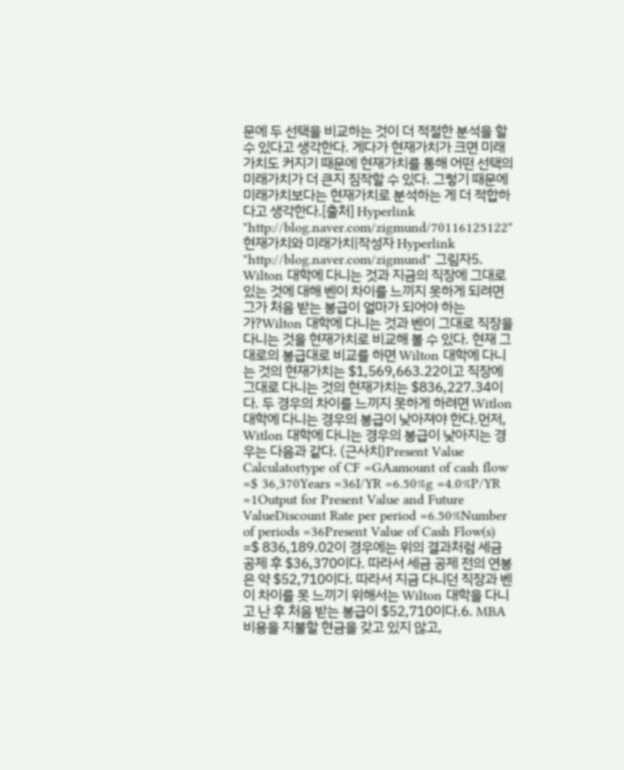문에 두 선택을 비교하는 것이 더 적절한 분석을 할 수 있다고 생각한다. 게다가 현재가치가 크면 미래가치도 커지기 때문에 현재가치를 통해 어떤 선택의 미래가치가 더 큰지 짐작할 수 있다. 그렇기 때문에 미래가치보다는 현재가치로 분석하는 게 더 적합하다고 생각한다.[출처] Hyperlink "http://blog.naver.com/zigmund/70116125122" 현재가치와 미래가치|작성자 Hyperlink "http://blog.naver.com/zigmund" 그림자5. Wilton 대학에 다니는 것과 지금의 직장에 그대로 있는 것에 대해 벤이 차이를 느끼지 못하게 되려면 그가 처음 받는 봉급이 얼마가 되어야 하는가?Wilton 대학에 다니는 것과 벤이 그대로 직장을 다니는 것을 현재가치로 비교해 볼 수 있다. 현재 그대로의 봉급대로 비교를 하면 Wilton 대학에 다니는 것의 현재가치는 $1,569,663.22이고 직장에 그대로 다니는 것의 현재가치는 $836,227.34이다. 두 경우의 차이를 느끼지 못하게 하려면 Witlon 대학에 다니는 경우의 봉급이 낮아져야 한다.먼저, Witlon 대학에 다니는 경우의 봉급이 낮아지는 경우는 다음과 같다. (근사치)Present Value Calculatortype of CF =GAamount of cash flow =$ 36,370Years =36I/YR =6.50%g =4.0%P/YR =1Output for Present Value and Future ValueDiscount Rate per period =6.50%Number of periods =36Present Value of Cash Flow(s) =$ 836,189.02이 경우에는 위의 결과처럼 세금 공제 후 $36,370이다. 따라서 세금 공제 전의 연봉은 약 $52,710이다. 따라서 지금 다니던 직장과 벤이 차이를 못 느끼기 위해서는 Wilton 대학을 다니고 난 후 처음 받는 봉급이 $52,710이다.6. MBA 비용을 지불할 현금을 갖고 있지 않고,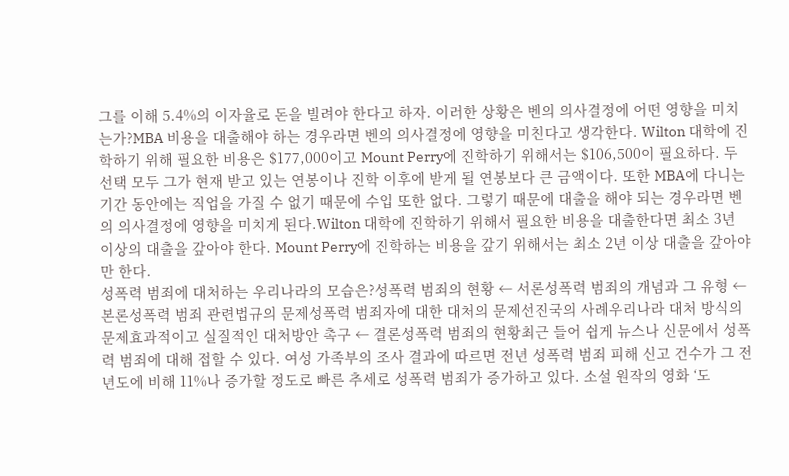그를 이해 5.4%의 이자율로 돈을 빌려야 한다고 하자. 이러한 상황은 벤의 의사결정에 어떤 영향을 미치는가?MBA 비용을 대출해야 하는 경우라면 벤의 의사결정에 영향을 미친다고 생각한다. Wilton 대학에 진학하기 위해 필요한 비용은 $177,000이고 Mount Perry에 진학하기 위해서는 $106,500이 필요하다. 두 선택 모두 그가 현재 받고 있는 연봉이나 진학 이후에 받게 될 연봉보다 큰 금액이다. 또한 MBA에 다니는 기간 동안에는 직업을 가질 수 없기 때문에 수입 또한 없다. 그렇기 때문에 대출을 해야 되는 경우라면 벤의 의사결정에 영향을 미치게 된다.Wilton 대학에 진학하기 위해서 필요한 비용을 대출한다면 최소 3년 이상의 대출을 갚아야 한다. Mount Perry에 진학하는 비용을 갚기 위해서는 최소 2년 이상 대출을 갚아야만 한다.
성폭력 범죄에 대처하는 우리나라의 모습은?성폭력 범죄의 현황 ← 서론성폭력 범죄의 개념과 그 유형 ← 본론성폭력 범죄 관련법규의 문제성폭력 범죄자에 대한 대처의 문제선진국의 사례우리나라 대처 방식의 문제효과적이고 실질적인 대처방안 촉구 ← 결론성폭력 범죄의 현황최근 들어 쉽게 뉴스나 신문에서 성폭력 범죄에 대해 접할 수 있다. 여성 가족부의 조사 결과에 따르면 전년 성폭력 범죄 피해 신고 건수가 그 전년도에 비해 11%나 증가할 정도로 빠른 추세로 성폭력 범죄가 증가하고 있다. 소설 원작의 영화 ‘도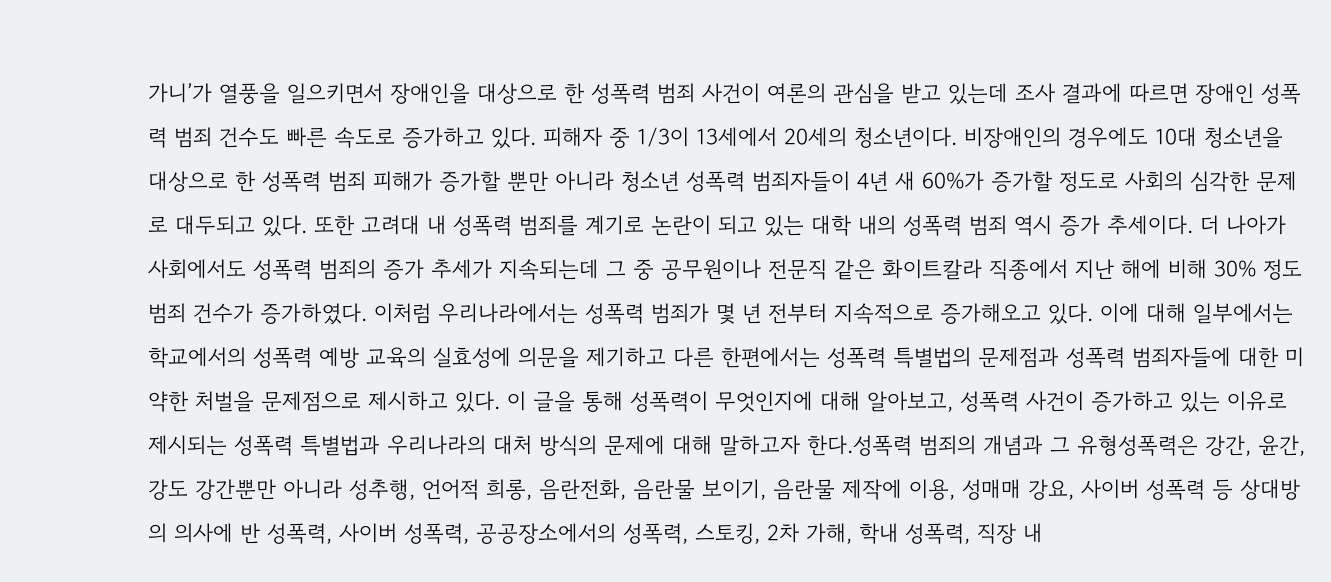가니’가 열풍을 일으키면서 장애인을 대상으로 한 성폭력 범죄 사건이 여론의 관심을 받고 있는데 조사 결과에 따르면 장애인 성폭력 범죄 건수도 빠른 속도로 증가하고 있다. 피해자 중 1/3이 13세에서 20세의 청소년이다. 비장애인의 경우에도 10대 청소년을 대상으로 한 성폭력 범죄 피해가 증가할 뿐만 아니라 청소년 성폭력 범죄자들이 4년 새 60%가 증가할 정도로 사회의 심각한 문제로 대두되고 있다. 또한 고려대 내 성폭력 범죄를 계기로 논란이 되고 있는 대학 내의 성폭력 범죄 역시 증가 추세이다. 더 나아가 사회에서도 성폭력 범죄의 증가 추세가 지속되는데 그 중 공무원이나 전문직 같은 화이트칼라 직종에서 지난 해에 비해 30% 정도 범죄 건수가 증가하였다. 이처럼 우리나라에서는 성폭력 범죄가 몇 년 전부터 지속적으로 증가해오고 있다. 이에 대해 일부에서는 학교에서의 성폭력 예방 교육의 실효성에 의문을 제기하고 다른 한편에서는 성폭력 특별법의 문제점과 성폭력 범죄자들에 대한 미약한 처벌을 문제점으로 제시하고 있다. 이 글을 통해 성폭력이 무엇인지에 대해 알아보고, 성폭력 사건이 증가하고 있는 이유로 제시되는 성폭력 특별법과 우리나라의 대처 방식의 문제에 대해 말하고자 한다.성폭력 범죄의 개념과 그 유형성폭력은 강간, 윤간, 강도 강간뿐만 아니라 성추행, 언어적 희롱, 음란전화, 음란물 보이기, 음란물 제작에 이용, 성매매 강요, 사이버 성폭력 등 상대방의 의사에 반 성폭력, 사이버 성폭력, 공공장소에서의 성폭력, 스토킹, 2차 가해, 학내 성폭력, 직장 내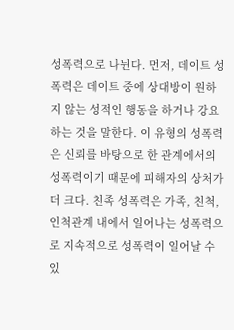성폭력으로 나뉜다. 먼저, 데이트 성폭력은 데이트 중에 상대방이 원하지 않는 성적인 행동을 하거나 강요하는 것을 말한다. 이 유형의 성폭력은 신뢰를 바탕으로 한 관계에서의 성폭력이기 때문에 피해자의 상처가 더 크다. 친족 성폭력은 가족, 친척, 인척관계 내에서 일어나는 성폭력으로 지속적으로 성폭력이 일어날 수 있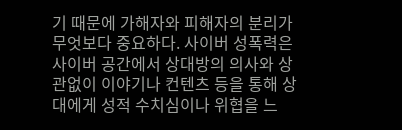기 때문에 가해자와 피해자의 분리가 무엇보다 중요하다. 사이버 성폭력은 사이버 공간에서 상대방의 의사와 상관없이 이야기나 컨텐츠 등을 통해 상대에게 성적 수치심이나 위협을 느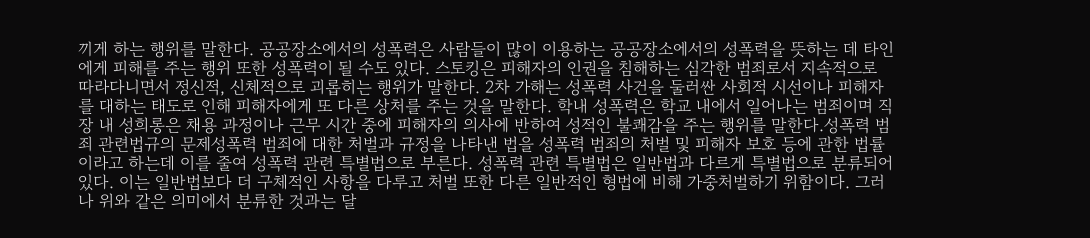끼게 하는 행위를 말한다. 공공장소에서의 성폭력은 사람들이 많이 이용하는 공공장소에서의 성폭력을 뜻하는 데 타인에게 피해를 주는 행위 또한 성폭력이 될 수도 있다. 스토킹은 피해자의 인권을 침해하는 심각한 범죄로서 지속적으로 따라다니면서 정신적, 신체적으로 괴롭히는 행위가 말한다. 2차 가해는 성폭력 사건을 둘러싼 사회적 시선이나 피해자를 대하는 태도로 인해 피해자에게 또 다른 상처를 주는 것을 말한다. 학내 성폭력은 학교 내에서 일어나는 범죄이며 직장 내 성희롱은 채용 과정이나 근무 시간 중에 피해자의 의사에 반하여 성적인 불쾌감을 주는 행위를 말한다.성폭력 범죄 관련법규의 문제성폭력 범죄에 대한 처벌과 규정을 나타낸 법을 성폭력 범죄의 처벌 및 피해자 보호 등에 관한 법률이라고 하는데 이를 줄여 성폭력 관련 특별법으로 부른다. 성폭력 관련 특별법은 일반법과 다르게 특별법으로 분류되어 있다. 이는 일반법보다 더 구체적인 사항을 다루고 처벌 또한 다른 일반적인 형법에 비해 가중처벌하기 위함이다. 그러나 위와 같은 의미에서 분류한 것과는 달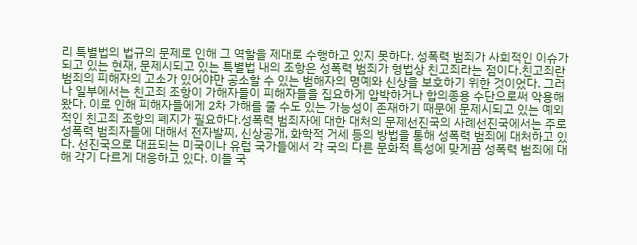리 특별법의 법규의 문제로 인해 그 역할을 제대로 수행하고 있지 못하다. 성폭력 범죄가 사회적인 이슈가 되고 있는 현재, 문제시되고 있는 특별법 내의 조항은 성폭력 범죄가 형법상 친고죄라는 점이다.친고죄란 범죄의 피해자의 고소가 있어야만 공소할 수 있는 범해자의 명예와 신상을 보호하기 위한 것이었다. 그러나 일부에서는 친고죄 조항이 가해자들이 피해자들을 집요하게 압박하거나 합의종용 수단으로써 악용해왔다. 이로 인해 피해자들에게 2차 가해를 줄 수도 있는 가능성이 존재하기 때문에 문제시되고 있는 예외적인 친고죄 조항의 폐지가 필요하다.성폭력 범죄자에 대한 대처의 문제선진국의 사례선진국에서는 주로 성폭력 범죄자들에 대해서 전자발찌, 신상공개, 화학적 거세 등의 방법을 통해 성폭력 범죄에 대처하고 있다. 선진국으로 대표되는 미국이나 유럽 국가들에서 각 국의 다른 문화적 특성에 맞게끔 성폭력 범죄에 대해 각기 다르게 대응하고 있다. 이들 국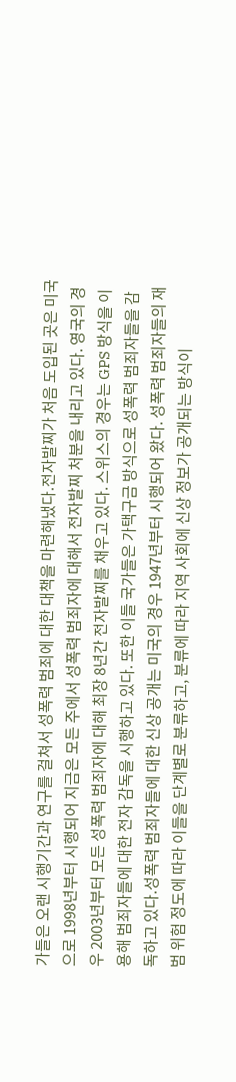가들은 오랜 시행기간과 연구를 걸쳐서 성폭력 범죄에 대한 대책을 마련해냈다.전자발찌가 처음 도입된 곳은 미국으로 1998년부터 시행되어 지금은 모든 주에서 성폭력 범죄자에 대해서 전자발찌 처분을 내리고 있다. 영국의 경우 2003년부터 모든 성폭력 범죄자에 대해 최장 8년간 전자발찌를 채우고 있다. 스위스의 경우는 GPS 방식을 이용해 범죄자들에 대한 전자 감독을 시행하고 있다. 또한 이들 국가들은 가택구금 방식으로 성폭력 범죄자들을 감독하고 있다.성폭력 범죄자들에 대한 신상 공개는 미국의 경우 1947년부터 시행되어 왔다. 성폭력 범죄자들의 재범 위험 정도에 따라 이들을 단계별로 분류하고, 분류에 따라 지역 사회에 신상 정보가 공개되는 방식이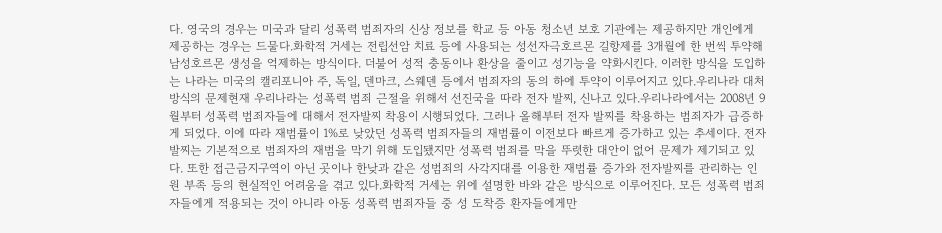다. 영국의 경우는 미국과 달리 성폭력 범죄자의 신상 정보를 학교 등 아동 청소년 보호 기관에는 제공하지만 개인에게 제공하는 경우는 드물다.화학적 거세는 전립선암 치료 등에 사용되는 성선자극호르몬 길항제를 3개월에 한 번씩 투약해 남성호르몬 생성을 억제하는 방식이다. 더불어 성적 충동이나 환상을 줄이고 성기능을 약화시킨다. 이러한 방식을 도입하는 나라는 미국의 캘리포니아 주, 독일, 덴마크, 스웨덴 등에서 범죄자의 동의 하에 투약이 이루어지고 있다.우리나라 대처 방식의 문제현재 우리나라는 성폭력 범죄 근절을 위해서 선진국을 따라 전자 발찌, 신나고 있다.우리나라에서는 2008년 9월부터 성폭력 범죄자들에 대해서 전자발찌 착용이 시행되었다. 그러나 올해부터 전자 발찌를 착용하는 범죄자가 급증하게 되었다. 이에 따라 재범률이 1%로 낮았던 성폭력 범죄자들의 재범률이 이전보다 빠르게 증가하고 있는 추세이다. 전자발찌는 기본적으로 범죄자의 재범을 막기 위해 도입됐지만 성폭력 범죄를 막을 뚜렷한 대안이 없어 문제가 제기되고 있다. 또한 접근금지구역이 아닌 곳이나 한낮과 같은 성범죄의 사각지대를 이용한 재범률 증가와 전자발찌를 관리하는 인원 부족 등의 현실적인 어려움을 겪고 있다.화학적 거세는 위에 설명한 바와 같은 방식으로 이루어진다. 모든 성폭력 범죄자들에게 적용되는 것이 아니라 아동 성폭력 범죄자들 중 성 도착증 환자들에게만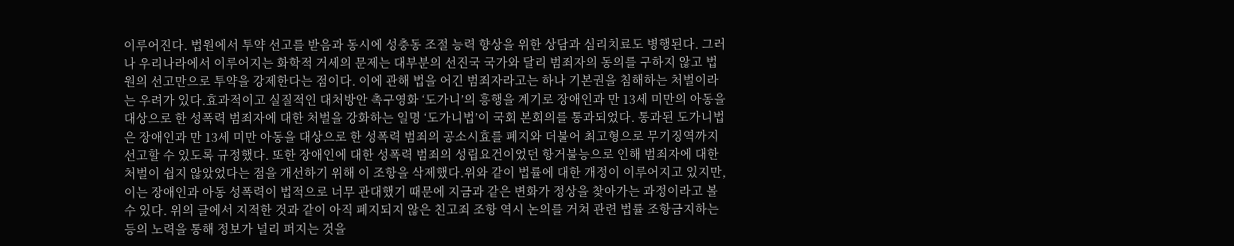이루어진다. 법원에서 투약 선고를 받음과 동시에 성충동 조절 능력 향상을 위한 상담과 심리치료도 병행된다. 그러나 우리나라에서 이루어지는 화학적 거세의 문제는 대부분의 선진국 국가와 달리 범죄자의 동의를 구하지 않고 법원의 선고만으로 투약을 강제한다는 점이다. 이에 관해 법을 어긴 범죄자라고는 하나 기본권을 침해하는 처벌이라는 우려가 있다.효과적이고 실질적인 대처방안 촉구영화 ‘도가니’의 흥행을 계기로 장애인과 만 13세 미만의 아동을 대상으로 한 성폭력 범죄자에 대한 처벌을 강화하는 일명 ‘도가니법’이 국회 본회의를 통과되었다. 통과된 도가니법은 장애인과 만 13세 미만 아동을 대상으로 한 성폭력 범죄의 공소시효를 폐지와 더불어 최고형으로 무기징역까지 선고할 수 있도록 규정했다. 또한 장애인에 대한 성폭력 범죄의 성립요건이었던 항거불능으로 인해 범죄자에 대한 처벌이 쉽지 않았었다는 점을 개선하기 위해 이 조항을 삭제했다.위와 같이 법률에 대한 개정이 이루어지고 있지만, 이는 장애인과 아동 성폭력이 법적으로 너무 관대했기 때문에 지금과 같은 변화가 정상을 찾아가는 과정이라고 볼 수 있다. 위의 글에서 지적한 것과 같이 아직 폐지되지 않은 친고죄 조항 역시 논의를 거쳐 관련 법률 조항금지하는 등의 노력을 통해 정보가 널리 퍼지는 것을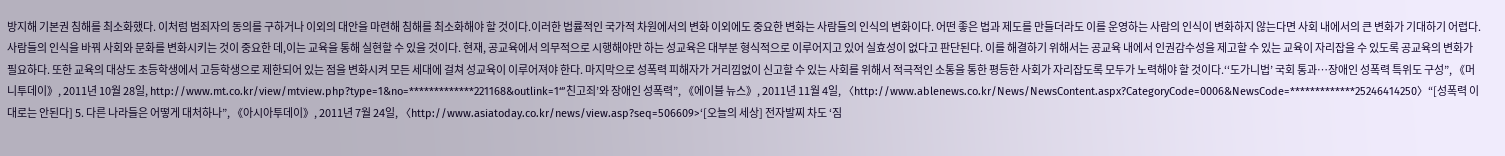방지해 기본권 침해를 최소화했다. 이처럼 범죄자의 동의를 구하거나 이외의 대안을 마련해 침해를 최소화해야 할 것이다.이러한 법률적인 국가적 차원에서의 변화 이외에도 중요한 변화는 사람들의 인식의 변화이다. 어떤 좋은 법과 제도를 만들더라도 이를 운영하는 사람의 인식이 변화하지 않는다면 사회 내에서의 큰 변화가 기대하기 어렵다. 사람들의 인식을 바꿔 사회와 문화를 변화시키는 것이 중요한 데,이는 교육을 통해 실현할 수 있을 것이다. 현재, 공교육에서 의무적으로 시행해야만 하는 성교육은 대부분 형식적으로 이루어지고 있어 실효성이 없다고 판단된다. 이를 해결하기 위해서는 공교육 내에서 인권감수성을 제고할 수 있는 교육이 자리잡을 수 있도록 공교육의 변화가 필요하다. 또한 교육의 대상도 초등학생에서 고등학생으로 제한되어 있는 점을 변화시켜 모든 세대에 걸쳐 성교육이 이루어져야 한다. 마지막으로 성폭력 피해자가 거리낌없이 신고할 수 있는 사회를 위해서 적극적인 소통을 통한 평등한 사회가 자리잡도록 모두가 노력해야 할 것이다.‘‘도가니법’ 국회 통과…장애인 성폭력 특위도 구성”, 《머니투데이》, 2011년 10월 28일, http://www.mt.co.kr/view/mtview.php?type=1&no=*************221168&outlink=1“’친고죄’와 장애인 성폭력”, 《에이블 뉴스》, 2011년 11월 4일, 〈http://www.ablenews.co.kr/News/NewsContent.aspx?CategoryCode=0006&NewsCode=*************25246414250〉“[성폭력 이대로는 안된다] 5. 다른 나라들은 어떻게 대처하나”, 《아시아투데이》, 2011년 7월 24일, 〈http://www.asiatoday.co.kr/news/view.asp?seq=506609>‘[오늘의 세상] 전자발찌 차도 ‘짐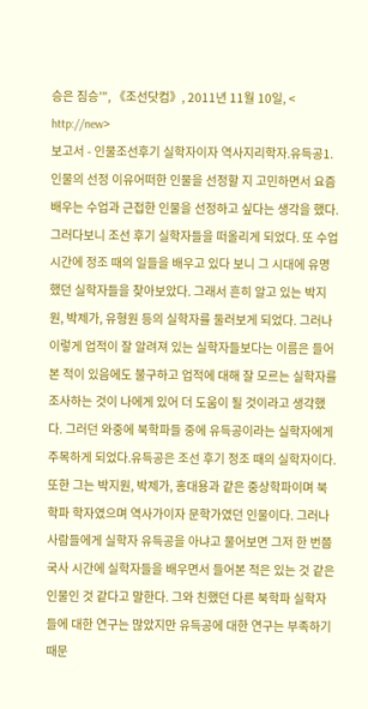승은 짐승’”, 《조선닷컴》, 2011년 11월 10일, < http://new>
보고서 - 인물조선후기 실학자이자 역사지리학자.유득공1. 인물의 선정 이유어떠한 인물을 선정할 지 고민하면서 요즘 배우는 수업과 근접한 인물을 선정하고 싶다는 생각을 했다. 그러다보니 조선 후기 실학자들을 떠올리게 되었다. 또 수업 시간에 정조 때의 일들을 배우고 있다 보니 그 시대에 유명했던 실학자들을 찾아보았다. 그래서 흔히 알고 있는 박지원, 박제가, 유형원 등의 실학자를 둘러보게 되었다. 그러나 이렇게 업적이 잘 알려져 있는 실학자들보다는 이름은 들어본 적이 있음에도 불구하고 업적에 대해 잘 모르는 실학자를 조사하는 것이 나에게 있어 더 도움이 될 것이라고 생각했다. 그러던 와중에 북학파들 중에 유득공이라는 실학자에게 주목하게 되었다.유득공은 조선 후기 정조 때의 실학자이다. 또한 그는 박지원, 박제가, 홍대용과 같은 중상학파이며 북학파 학자였으며 역사가이자 문학가였던 인물이다. 그러나 사람들에게 실학자 유득공을 아냐고 물어보면 그저 한 번쯤 국사 시간에 실학자들을 배우면서 들어본 적은 있는 것 같은 인물인 것 같다고 말한다. 그와 친했던 다른 북학파 실학자들에 대한 연구는 많았지만 유득공에 대한 연구는 부족하기 때문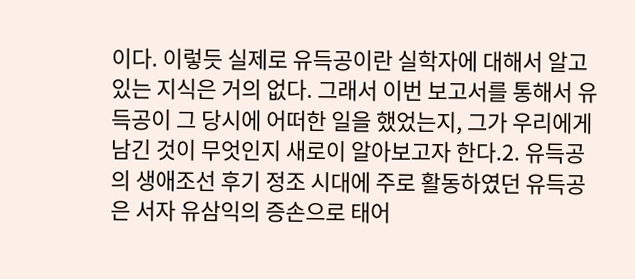이다. 이렇듯 실제로 유득공이란 실학자에 대해서 알고 있는 지식은 거의 없다. 그래서 이번 보고서를 통해서 유득공이 그 당시에 어떠한 일을 했었는지, 그가 우리에게 남긴 것이 무엇인지 새로이 알아보고자 한다.2. 유득공의 생애조선 후기 정조 시대에 주로 활동하였던 유득공은 서자 유삼익의 증손으로 태어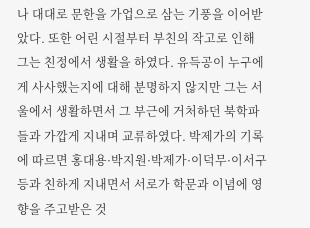나 대대로 문한을 가업으로 삼는 기풍을 이어받았다. 또한 어린 시절부터 부친의 작고로 인해 그는 친정에서 생활을 하였다. 유득공이 누구에게 사사했는지에 대해 분명하지 않지만 그는 서울에서 생활하면서 그 부근에 거처하던 북학파들과 가깝게 지내며 교류하였다. 박제가의 기록에 따르면 홍대용·박지원·박제가·이덕무·이서구 등과 친하게 지내면서 서로가 학문과 이념에 영향을 주고받은 것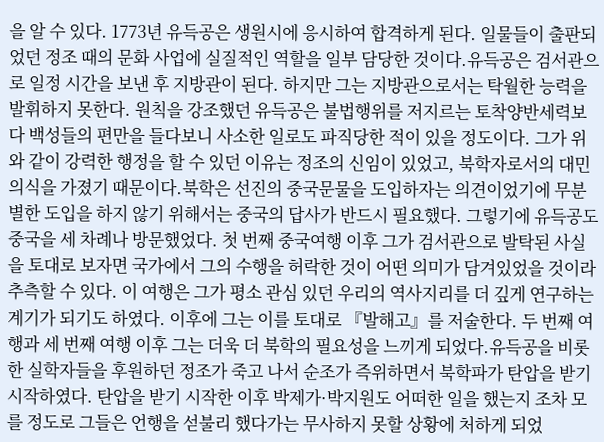을 알 수 있다. 1773년 유득공은 생원시에 응시하여 합격하게 된다. 일물들이 출판되었던 정조 때의 문화 사업에 실질적인 역할을 일부 담당한 것이다.유득공은 검서관으로 일정 시간을 보낸 후 지방관이 된다. 하지만 그는 지방관으로서는 탁월한 능력을 발휘하지 못한다. 원칙을 강조했던 유득공은 불법행위를 저지르는 토착양반세력보다 백성들의 편만을 들다보니 사소한 일로도 파직당한 적이 있을 정도이다. 그가 위와 같이 강력한 행정을 할 수 있던 이유는 정조의 신임이 있었고, 북학자로서의 대민의식을 가졌기 때문이다.북학은 선진의 중국문물을 도입하자는 의견이었기에 무분별한 도입을 하지 않기 위해서는 중국의 답사가 반드시 필요했다. 그렇기에 유득공도 중국을 세 차례나 방문했었다. 첫 번째 중국여행 이후 그가 검서관으로 발탁된 사실을 토대로 보자면 국가에서 그의 수행을 허락한 것이 어떤 의미가 담겨있었을 것이라 추측할 수 있다. 이 여행은 그가 평소 관심 있던 우리의 역사지리를 더 깊게 연구하는 계기가 되기도 하였다. 이후에 그는 이를 토대로 『발해고』를 저술한다. 두 번째 여행과 세 번째 여행 이후 그는 더욱 더 북학의 필요성을 느끼게 되었다.유득공을 비롯한 실학자들을 후원하던 정조가 죽고 나서 순조가 즉위하면서 북학파가 탄압을 받기 시작하였다. 탄압을 받기 시작한 이후 박제가·박지원도 어떠한 일을 했는지 조차 모를 정도로 그들은 언행을 섣불리 했다가는 무사하지 못할 상황에 처하게 되었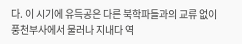다. 이 시기에 유득공은 다른 북학파들과의 교류 없이 풍천부사에서 물러나 지내다 역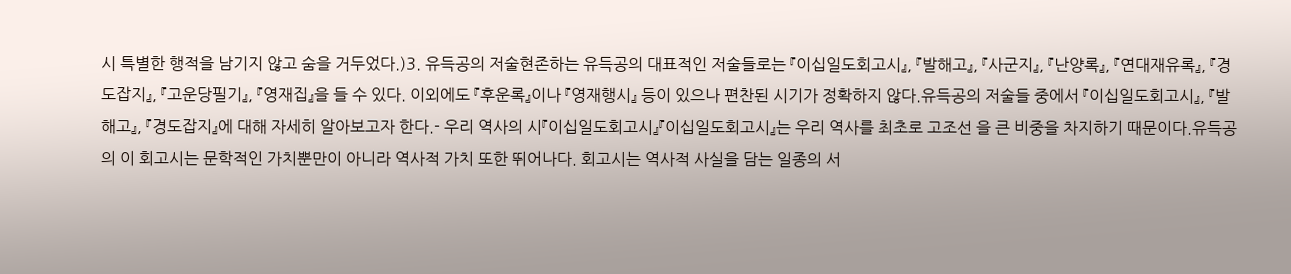시 특별한 행적을 남기지 않고 숨을 거두었다.)3. 유득공의 저술현존하는 유득공의 대표적인 저술들로는 『이십일도회고시』, 『발해고』, 『사군지』, 『난양록』, 『연대재유록』, 『경도잡지』, 『고운당필기』, 『영재집』을 들 수 있다. 이외에도 『후운록』이나 『영재행시』 등이 있으나 편찬된 시기가 정확하지 않다.유득공의 저술들 중에서 『이십일도회고시』, 『발해고』, 『경도잡지』에 대해 자세히 알아보고자 한다.- 우리 역사의 시『이십일도회고시』『이십일도회고시』는 우리 역사를 최초로 고조선 을 큰 비중을 차지하기 때문이다.유득공의 이 회고시는 문학적인 가치뿐만이 아니라 역사적 가치 또한 뛰어나다. 회고시는 역사적 사실을 담는 일종의 서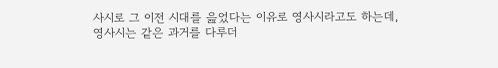사시로 그 이전 시대를 읊었다는 이유로 영사시라고도 하는데, 영사시는 같은 과거를 다루더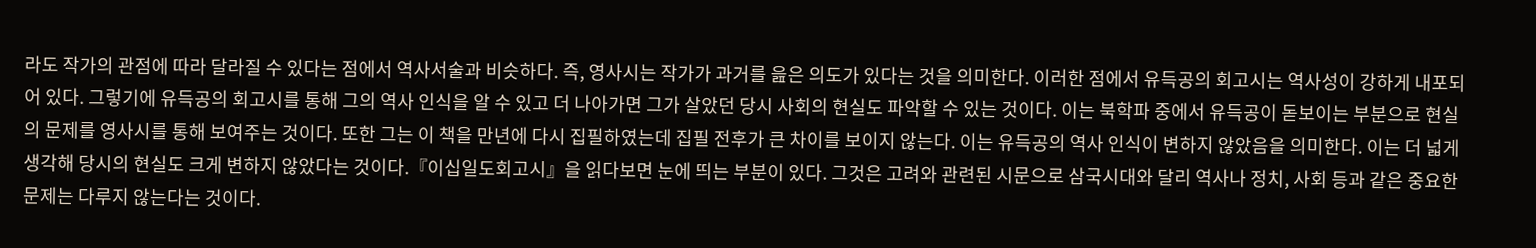라도 작가의 관점에 따라 달라질 수 있다는 점에서 역사서술과 비슷하다. 즉, 영사시는 작가가 과거를 읊은 의도가 있다는 것을 의미한다. 이러한 점에서 유득공의 회고시는 역사성이 강하게 내포되어 있다. 그렇기에 유득공의 회고시를 통해 그의 역사 인식을 알 수 있고 더 나아가면 그가 살았던 당시 사회의 현실도 파악할 수 있는 것이다. 이는 북학파 중에서 유득공이 돋보이는 부분으로 현실의 문제를 영사시를 통해 보여주는 것이다. 또한 그는 이 책을 만년에 다시 집필하였는데 집필 전후가 큰 차이를 보이지 않는다. 이는 유득공의 역사 인식이 변하지 않았음을 의미한다. 이는 더 넓게 생각해 당시의 현실도 크게 변하지 않았다는 것이다.『이십일도회고시』을 읽다보면 눈에 띄는 부분이 있다. 그것은 고려와 관련된 시문으로 삼국시대와 달리 역사나 정치, 사회 등과 같은 중요한 문제는 다루지 않는다는 것이다.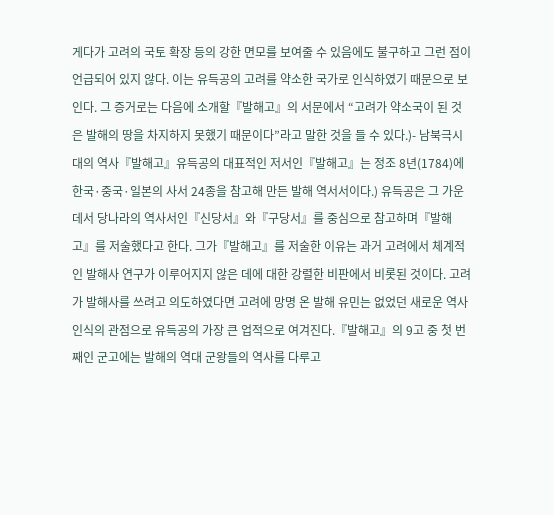게다가 고려의 국토 확장 등의 강한 면모를 보여줄 수 있음에도 불구하고 그런 점이 언급되어 있지 않다. 이는 유득공의 고려를 약소한 국가로 인식하였기 때문으로 보인다. 그 증거로는 다음에 소개할『발해고』의 서문에서 “고려가 약소국이 된 것은 발해의 땅을 차지하지 못했기 때문이다”라고 말한 것을 들 수 있다.)- 남북극시대의 역사『발해고』유득공의 대표적인 저서인『발해고』는 정조 8년(1784)에 한국·중국·일본의 사서 24종을 참고해 만든 발해 역서서이다.) 유득공은 그 가운데서 당나라의 역사서인『신당서』와『구당서』를 중심으로 참고하며『발해고』를 저술했다고 한다. 그가『발해고』를 저술한 이유는 과거 고려에서 체계적인 발해사 연구가 이루어지지 않은 데에 대한 강렬한 비판에서 비롯된 것이다. 고려가 발해사를 쓰려고 의도하였다면 고려에 망명 온 발해 유민는 없었던 새로운 역사인식의 관점으로 유득공의 가장 큰 업적으로 여겨진다.『발해고』의 9고 중 첫 번째인 군고에는 발해의 역대 군왕들의 역사를 다루고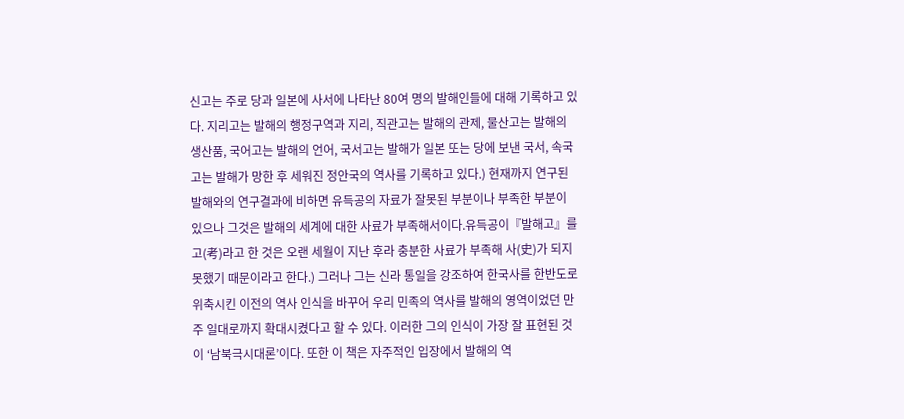신고는 주로 당과 일본에 사서에 나타난 80여 명의 발해인들에 대해 기록하고 있다. 지리고는 발해의 행정구역과 지리, 직관고는 발해의 관제, 물산고는 발해의 생산품, 국어고는 발해의 언어, 국서고는 발해가 일본 또는 당에 보낸 국서, 속국고는 발해가 망한 후 세워진 정안국의 역사를 기록하고 있다.) 현재까지 연구된 발해와의 연구결과에 비하면 유득공의 자료가 잘못된 부분이나 부족한 부분이 있으나 그것은 발해의 세계에 대한 사료가 부족해서이다.유득공이『발해고』를 고(考)라고 한 것은 오랜 세월이 지난 후라 충분한 사료가 부족해 사(史)가 되지 못했기 때문이라고 한다.) 그러나 그는 신라 통일을 강조하여 한국사를 한반도로 위축시킨 이전의 역사 인식을 바꾸어 우리 민족의 역사를 발해의 영역이었던 만주 일대로까지 확대시켰다고 할 수 있다. 이러한 그의 인식이 가장 잘 표현된 것이 ‘남북극시대론’이다. 또한 이 책은 자주적인 입장에서 발해의 역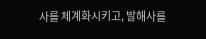사를 체계화시키고, 발해사를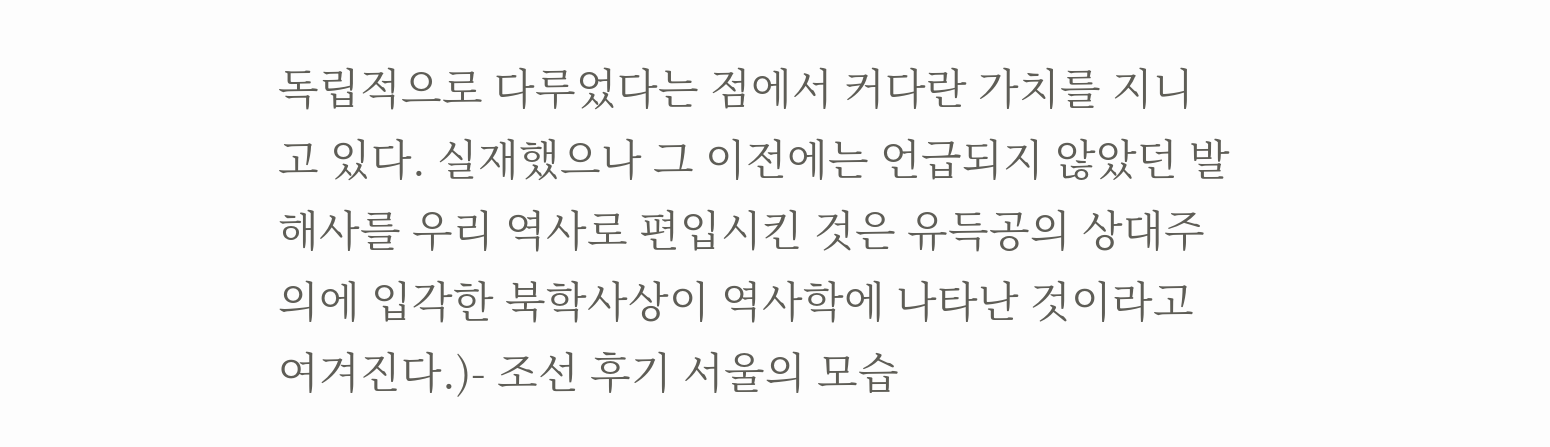독립적으로 다루었다는 점에서 커다란 가치를 지니고 있다. 실재했으나 그 이전에는 언급되지 않았던 발해사를 우리 역사로 편입시킨 것은 유득공의 상대주의에 입각한 북학사상이 역사학에 나타난 것이라고 여겨진다.)- 조선 후기 서울의 모습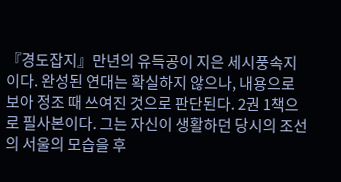『경도잡지』만년의 유득공이 지은 세시풍속지이다. 완성된 연대는 확실하지 않으나, 내용으로 보아 정조 때 쓰여진 것으로 판단된다. 2권 1책으로 필사본이다. 그는 자신이 생활하던 당시의 조선의 서울의 모습을 후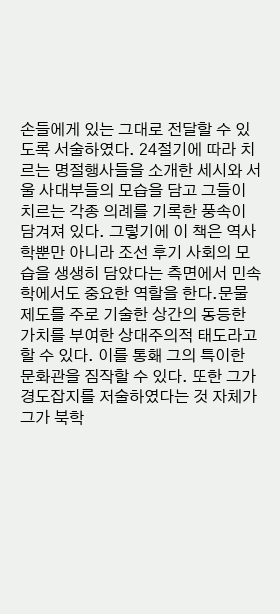손들에게 있는 그대로 전달할 수 있도록 서술하였다. 24절기에 따라 치르는 명절행사들을 소개한 세시와 서울 사대부들의 모습을 담고 그들이 치르는 각종 의례를 기록한 풍속이 담겨져 있다. 그렇기에 이 책은 역사학뿐만 아니라 조선 후기 사회의 모습을 생생히 담았다는 측면에서 민속학에서도 중요한 역할을 한다.문물제도를 주로 기술한 상간의 동등한 가치를 부여한 상대주의적 태도라고 할 수 있다. 이를 통홰 그의 특이한 문화관을 짐작할 수 있다. 또한 그가 경도잡지를 저술하였다는 것 자체가 그가 북학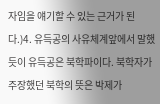자임을 얘기할 수 있는 근거가 된다.)4. 유득공의 사유체계앞에서 말했듯이 유득공은 북학파이다. 북학자가 주장했던 북학의 뜻은 박제가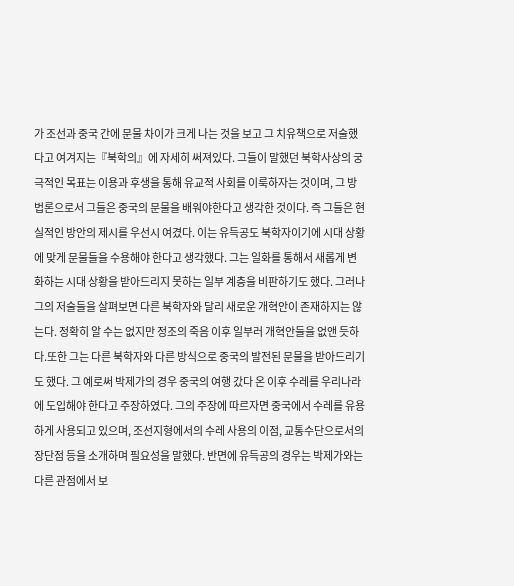가 조선과 중국 간에 문물 차이가 크게 나는 것을 보고 그 치유책으로 저술했다고 여겨지는『북학의』에 자세히 써져있다. 그들이 말했던 북학사상의 궁극적인 목표는 이용과 후생을 통해 유교적 사회를 이룩하자는 것이며, 그 방법론으로서 그들은 중국의 문물을 배워야한다고 생각한 것이다. 즉 그들은 현실적인 방안의 제시를 우선시 여겼다. 이는 유득공도 북학자이기에 시대 상황에 맞게 문물들을 수용해야 한다고 생각했다. 그는 일화를 통해서 새롭게 변화하는 시대 상황을 받아드리지 못하는 일부 계층을 비판하기도 했다. 그러나 그의 저술들을 살펴보면 다른 북학자와 달리 새로운 개혁안이 존재하지는 않는다. 정확히 알 수는 없지만 정조의 죽음 이후 일부러 개혁안들을 없앤 듯하다.또한 그는 다른 북학자와 다른 방식으로 중국의 발전된 문물을 받아드리기도 했다. 그 예로써 박제가의 경우 중국의 여행 갔다 온 이후 수레를 우리나라에 도입해야 한다고 주장하였다. 그의 주장에 따르자면 중국에서 수레를 유용하게 사용되고 있으며, 조선지형에서의 수레 사용의 이점, 교통수단으로서의 장단점 등을 소개하며 필요성을 말했다. 반면에 유득공의 경우는 박제가와는 다른 관점에서 보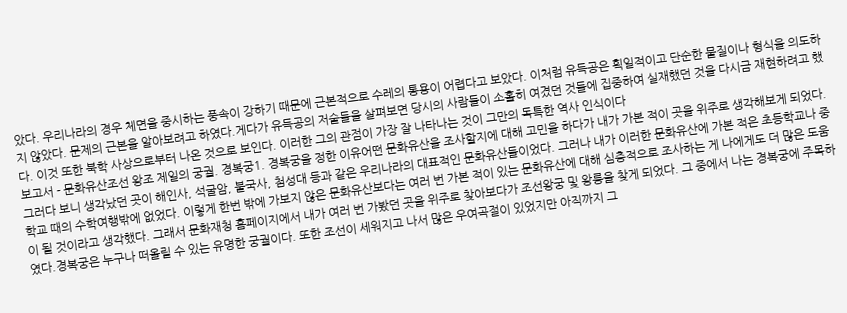았다. 우리나라의 경우 체면을 중시하는 풍속이 강하기 때문에 근본적으로 수레의 통용이 어렵다고 보았다. 이처럼 유득공은 획일적이고 단순한 물질이나 형식을 의도하지 않았다. 문제의 근본을 알아보려고 하였다.게다가 유득공의 저술들을 살펴보면 당시의 사람들이 소홀히 여겼던 것들에 집중하여 실재했던 것을 다시금 재현하려고 했다. 이것 또한 북학 사상으로부터 나온 것으로 보인다. 이러한 그의 관점이 가장 잘 나타나는 것이 그만의 독특한 역사 인식이다
보고서 - 문화유산조선 왕조 제일의 궁궐. 경복궁1. 경복궁을 정한 이유어떤 문화유산을 조사할지에 대해 고민을 하다가 내가 가본 적이 곳을 위주로 생각해보게 되었다. 그러다 보니 생각났던 곳이 해인사, 석굴암, 불국사, 첨성대 등과 같은 우리나라의 대표적인 문화유산들이었다. 그러나 내가 이러한 문화유산에 가본 적은 초등학교나 중학교 때의 수학여행밖에 없었다. 이렇게 한번 밖에 가보지 않은 문화유산보다는 여러 번 가본 적이 있는 문화유산에 대해 심층적으로 조사하는 게 나에게도 더 많은 도움이 될 것이라고 생각했다. 그래서 문화재청 홈페이지에서 내가 여러 번 가봤던 곳을 위주로 찾아보다가 조선왕궁 및 왕릉을 찾게 되었다. 그 중에서 나는 경복궁에 주목하였다.경복궁은 누구나 떠올릴 수 있는 유명한 궁궐이다. 또한 조선이 세워지고 나서 많은 우여곡절이 있었지만 아직까지 그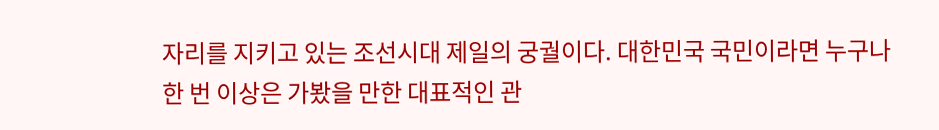자리를 지키고 있는 조선시대 제일의 궁궐이다. 대한민국 국민이라면 누구나 한 번 이상은 가봤을 만한 대표적인 관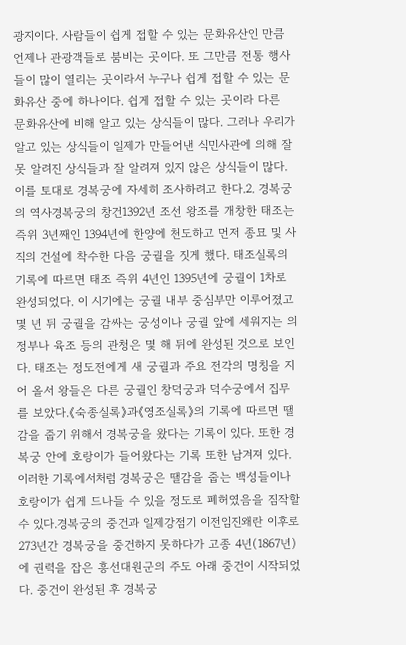광지이다. 사람들이 쉽게 접할 수 있는 문화유산인 만큼 언제나 관광객들로 붐비는 곳이다. 또 그만큼 전통 행사들이 많이 열리는 곳이라서 누구나 쉽게 접할 수 있는 문화유산 중에 하나이다. 쉽게 접할 수 있는 곳이라 다른 문화유산에 비해 알고 있는 상식들이 많다. 그러나 우리가 알고 있는 상식들이 일제가 만들어낸 식민사관에 의해 잘못 알려진 상식들과 잘 알려져 있지 않은 상식들이 많다. 이를 토대로 경복궁에 자세히 조사하려고 한다.2. 경복궁의 역사경복궁의 창건1392년 조선 왕조를 개창한 태조는 즉위 3년째인 1394년에 한양에 천도하고 먼저 종묘 및 사직의 건설에 착수한 다음 궁궐을 짓게 했다. 태조실록의 기록에 따르면 태조 즉위 4년인 1395년에 궁궐이 1차로 완성되었다. 이 시기에는 궁궐 내부 중심부만 이루어졌고 몇 년 뒤 궁궐을 감싸는 궁성이나 궁궐 앞에 세워지는 의정부나 육조 등의 관청은 몇 해 뒤에 완성된 것으로 보인다. 태조는 정도전에게 새 궁궐과 주요 전각의 명칭을 지어 올서 왕들은 다른 궁궐인 창덕궁과 덕수궁에서 집무를 보았다.《숙종실록》과《영조실록》의 기록에 따르면 땔감을 줍기 위해서 경복궁을 왔다는 기록이 있다. 또한 경복궁 안에 호랑이가 들어왔다는 기록 또한 남겨져 있다. 이러한 기록에서처럼 경복궁은 땔감을 줍는 백성들이나 호랑이가 쉽게 드나들 수 있을 정도로 폐허였음을 짐작할 수 있다.경복궁의 중건과 일제강점기 이전임진왜란 이후로 273년간 경복궁을 중건하지 못하다가 고종 4년(1867년)에 권력을 잡은 흥선대원군의 주도 아래 중건이 시작되었다. 중건이 완성된 후 경복궁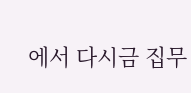에서 다시금 집무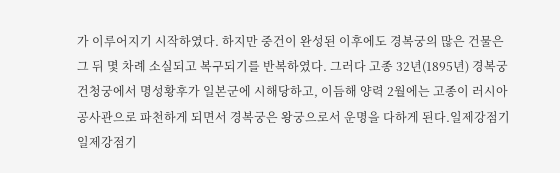가 이루어지기 시작하였다. 하지만 중건이 완성된 이후에도 경복궁의 많은 건물은 그 뒤 몇 차례 소실되고 복구되기를 반복하였다. 그러다 고종 32년(1895년) 경복궁 건청궁에서 명성황후가 일본군에 시해당하고, 이듬해 양력 2월에는 고종이 러시아 공사관으로 파천하게 되면서 경복궁은 왕궁으로서 운명을 다하게 된다.일제강점기일제강점기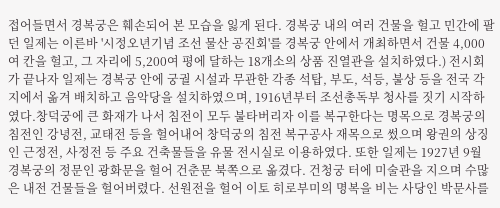접어들면서 경복궁은 훼손되어 본 모습을 잃게 된다. 경복궁 내의 여러 건물을 헐고 민간에 팔던 일제는 이른바 '시정오년기념 조선 물산 공진회'를 경복궁 안에서 개최하면서 건물 4,000여 칸을 헐고, 그 자리에 5,200여 평에 달하는 18개소의 상품 진열관을 설치하였다.) 전시회가 끝나자 일제는 경복궁 안에 궁궐 시설과 무관한 각종 석탑, 부도, 석등, 불상 등을 전국 각지에서 옮겨 배치하고 음악당을 설치하였으며, 1916년부터 조선총독부 청사를 짓기 시작하였다.창덕궁에 큰 화재가 나서 침전이 모두 불타버리자 이를 복구한다는 명목으로 경복궁의 침전인 강녕전, 교태전 등을 헐어내어 창덕궁의 침전 복구공사 재목으로 썼으며 왕권의 상징인 근정전, 사정전 등 주요 건축물들을 유물 전시실로 이용하였다. 또한 일제는 1927년 9월 경복궁의 정문인 광화문을 헐어 건춘문 북쪽으로 옮겼다. 건청궁 터에 미술관을 지으며 수많은 내전 건물들을 헐어버렸다. 선원전을 헐어 이토 히로부미의 명복을 비는 사당인 박문사를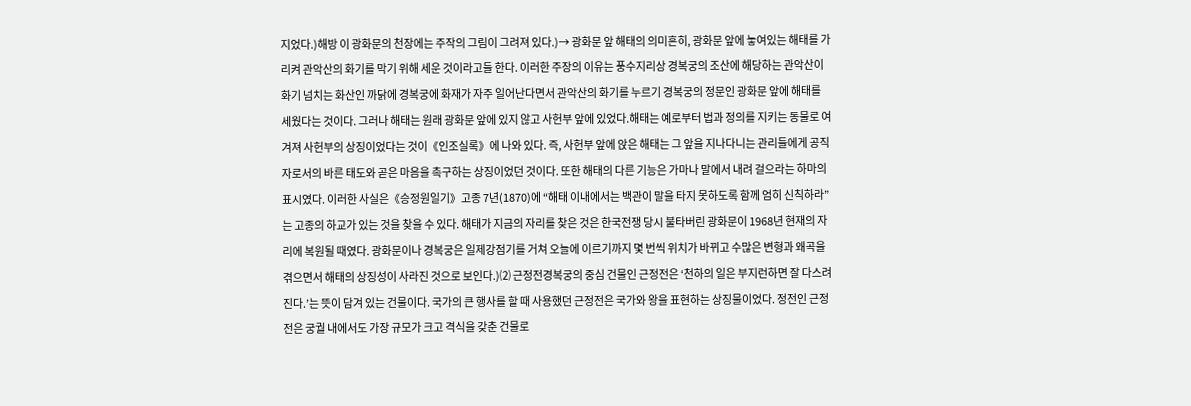지었다.)해방 이 광화문의 천장에는 주작의 그림이 그려져 있다.)→ 광화문 앞 해태의 의미흔히, 광화문 앞에 놓여있는 해태를 가리켜 관악산의 화기를 막기 위해 세운 것이라고들 한다. 이러한 주장의 이유는 풍수지리상 경복궁의 조산에 해당하는 관악산이 화기 넘치는 화산인 까닭에 경복궁에 화재가 자주 일어난다면서 관악산의 화기를 누르기 경복궁의 정문인 광화문 앞에 해태를 세웠다는 것이다. 그러나 해태는 원래 광화문 앞에 있지 않고 사헌부 앞에 있었다.해태는 예로부터 법과 정의를 지키는 동물로 여겨져 사헌부의 상징이었다는 것이《인조실록》에 나와 있다. 즉, 사헌부 앞에 앉은 해태는 그 앞을 지나다니는 관리들에게 공직자로서의 바른 태도와 곧은 마음을 촉구하는 상징이었던 것이다. 또한 해태의 다른 기능은 가마나 말에서 내려 걸으라는 하마의 표시였다. 이러한 사실은《승정원일기》고종 7년(1870)에 “해태 이내에서는 백관이 말을 타지 못하도록 함께 엄히 신칙하라”는 고종의 하교가 있는 것을 찾을 수 있다. 해태가 지금의 자리를 찾은 것은 한국전쟁 당시 불타버린 광화문이 1968년 현재의 자리에 복원될 때였다. 광화문이나 경복궁은 일제강점기를 거쳐 오늘에 이르기까지 몇 번씩 위치가 바뀌고 수많은 변형과 왜곡을 겪으면서 해태의 상징성이 사라진 것으로 보인다.)⑵ 근정전경복궁의 중심 건물인 근정전은 ‘천하의 일은 부지런하면 잘 다스려진다.’는 뜻이 담겨 있는 건물이다. 국가의 큰 행사를 할 때 사용했던 근정전은 국가와 왕을 표현하는 상징물이었다. 정전인 근정전은 궁궐 내에서도 가장 규모가 크고 격식을 갖춘 건물로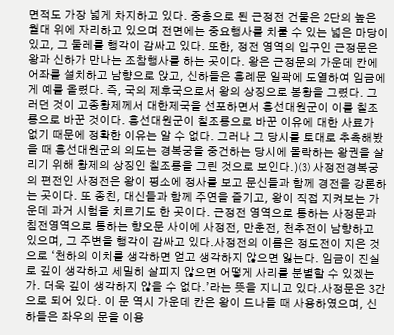면적도 가장 넓게 차지하고 있다. 중층으로 된 근정전 건물은 2단의 높은 월대 위에 자리하고 있으며 전면에는 중요행사를 치룰 수 있는 넓은 마당이 있고, 그 둘레를 행각이 감싸고 있다. 또한, 정전 영역의 입구인 근정문은 왕과 신하가 만나는 조참행사를 하는 곳이다. 왕은 근정문의 가운데 칸에 어좌를 설치하고 남향으로 앉고, 신하들은 흥례문 일곽에 도열하여 임금에게 예를 올렸다. 즉, 국의 제후국으로서 왕의 상징으로 봉황을 그렸다. 그러던 것이 고종황제께서 대한제국을 선포하면서 흥선대원군이 이를 칠조룡으로 바꾼 것이다. 흥선대원군이 칠조룡으로 바꾼 이유에 대한 사료가 없기 때문에 정확한 이유는 알 수 없다. 그러나 그 당시를 토대로 추측해봤을 때 흥선대원군의 의도는 경복궁을 중건하는 당시에 몰락하는 왕권을 살리기 위해 황제의 상징인 칠조룡을 그린 것으로 보인다.)⑶ 사정전경복궁의 편전인 사정전은 왕이 평소에 정사를 보고 문신들과 함께 경전을 강론하는 곳이다. 또 종친, 대신들과 함께 주연을 즐기고, 왕이 직접 지켜보는 가운데 과거 시험을 치르기도 한 곳이다. 근정전 영역으로 통하는 사정문과 침전영역으로 통하는 향오문 사이에 사정전, 만춘전, 천추전이 남향하고 있으며, 그 주변을 행각이 감싸고 있다.사정전의 이름은 정도전이 지은 것으로 ‘천하의 이치를 생각하면 얻고 생각하지 않으면 잃는다. 임금이 진실로 깊이 생각하고 세밀히 살피지 않으면 어떻게 사리를 분별할 수 있겠는가. 더욱 깊이 생각하지 않을 수 없다.’라는 뜻을 지니고 있다.사정문은 3간으로 되어 있다. 이 문 역시 가운데 칸은 왕이 드나들 때 사용하였으며, 신하들은 좌우의 문을 이용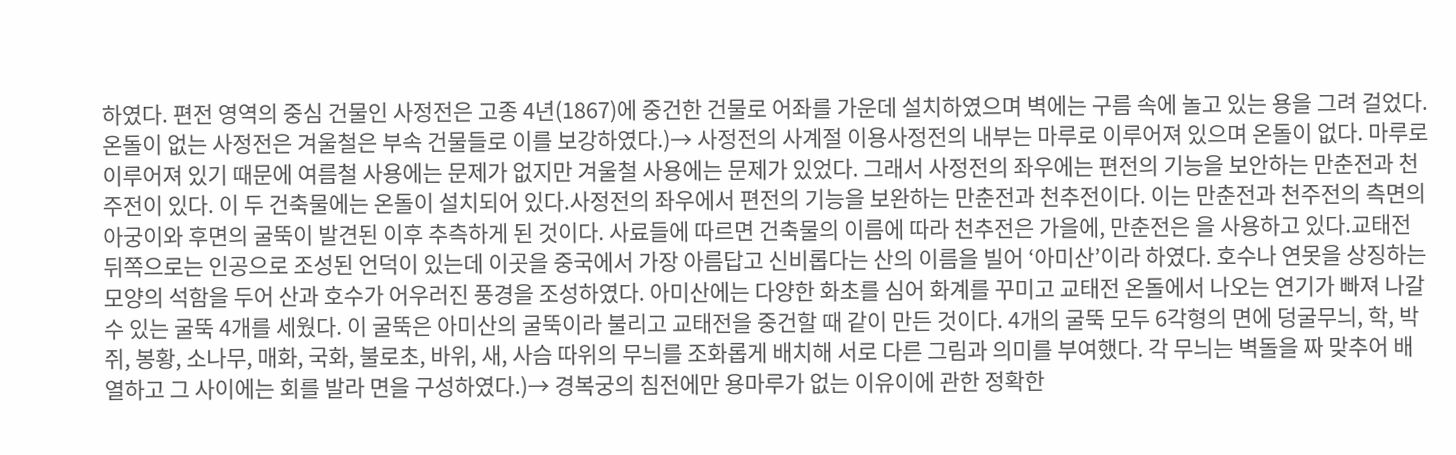하였다. 편전 영역의 중심 건물인 사정전은 고종 4년(1867)에 중건한 건물로 어좌를 가운데 설치하였으며 벽에는 구름 속에 놀고 있는 용을 그려 걸었다. 온돌이 없는 사정전은 겨울철은 부속 건물들로 이를 보강하였다.)→ 사정전의 사계절 이용사정전의 내부는 마루로 이루어져 있으며 온돌이 없다. 마루로 이루어져 있기 때문에 여름철 사용에는 문제가 없지만 겨울철 사용에는 문제가 있었다. 그래서 사정전의 좌우에는 편전의 기능을 보안하는 만춘전과 천주전이 있다. 이 두 건축물에는 온돌이 설치되어 있다.사정전의 좌우에서 편전의 기능을 보완하는 만춘전과 천추전이다. 이는 만춘전과 천주전의 측면의 아궁이와 후면의 굴뚝이 발견된 이후 추측하게 된 것이다. 사료들에 따르면 건축물의 이름에 따라 천추전은 가을에, 만춘전은 을 사용하고 있다.교태전 뒤쪽으로는 인공으로 조성된 언덕이 있는데 이곳을 중국에서 가장 아름답고 신비롭다는 산의 이름을 빌어 ‘아미산’이라 하였다. 호수나 연못을 상징하는 모양의 석함을 두어 산과 호수가 어우러진 풍경을 조성하였다. 아미산에는 다양한 화초를 심어 화계를 꾸미고 교태전 온돌에서 나오는 연기가 빠져 나갈 수 있는 굴뚝 4개를 세웠다. 이 굴뚝은 아미산의 굴뚝이라 불리고 교태전을 중건할 때 같이 만든 것이다. 4개의 굴뚝 모두 6각형의 면에 덩굴무늬, 학, 박쥐, 봉황, 소나무, 매화, 국화, 불로초, 바위, 새, 사슴 따위의 무늬를 조화롭게 배치해 서로 다른 그림과 의미를 부여했다. 각 무늬는 벽돌을 짜 맞추어 배열하고 그 사이에는 회를 발라 면을 구성하였다.)→ 경복궁의 침전에만 용마루가 없는 이유이에 관한 정확한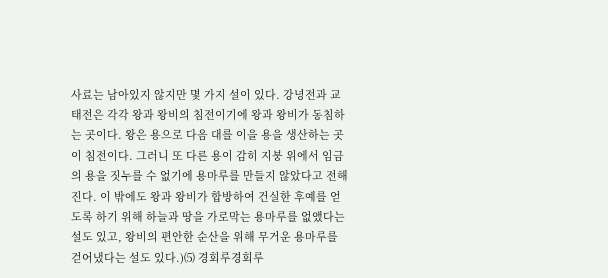사료는 남아있지 않지만 몇 가지 설이 있다. 강녕전과 교태전은 각각 왕과 왕비의 침전이기에 왕과 왕비가 동침하는 곳이다. 왕은 용으로 다음 대를 이을 용을 생산하는 곳이 침전이다. 그러니 또 다른 용이 감히 지붕 위에서 임금의 용을 짓누를 수 없기에 용마루를 만들지 않았다고 전해진다. 이 밖에도 왕과 왕비가 합방하여 건실한 후예를 얻도록 하기 위해 하늘과 땅을 가로막는 용마루를 없앴다는 설도 있고, 왕비의 편안한 순산을 위해 무거운 용마루를 걷어냈다는 설도 있다.)⑸ 경회루경회루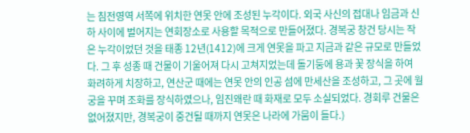는 침전영역 서쪽에 위치한 연못 안에 조성된 누각이다. 외국 사신의 접대나 임금과 신하 사이에 벌어지는 연회장소로 사용할 목적으로 만들어졌다. 경복궁 창건 당시는 작은 누각이었던 것을 태종 12년(1412)에 크게 연못을 파고 지금과 같은 규모로 만들었다. 그 후 성종 때 건물이 기울어져 다시 고쳐지었는데 돌기둥에 용과 꽃 장식을 하여 화려하게 치장하고, 연산군 때에는 연못 안의 인공 섬에 만세산을 조성하고, 그 곳에 월궁을 꾸며 조화를 장식하였으나, 임진왜란 때 화재로 모두 소실되었다. 경회루 건물은 없어졌지만, 경복궁이 중건될 때까지 연못은 나라에 가뭄이 들다.)